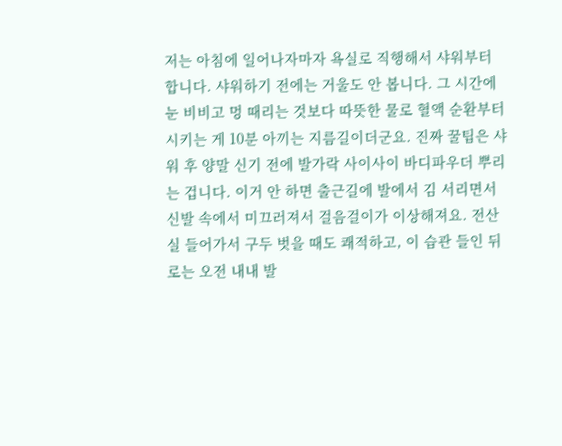저는 아침에 일어나자마자 욕실로 직행해서 샤워부터 합니다. 샤워하기 전에는 거울도 안 봅니다. 그 시간에 눈 비비고 멍 때리는 것보다 따뜻한 물로 혈액 순환부터 시키는 게 10분 아끼는 지름길이더군요. 진짜 꿀팁은 샤워 후 양말 신기 전에 발가락 사이사이 바디파우더 뿌리는 겁니다. 이거 안 하면 출근길에 발에서 김 서리면서 신발 속에서 미끄러져서 걸음걸이가 이상해져요. 전산실 들어가서 구두 벗을 때도 쾌적하고, 이 습관 들인 뒤로는 오전 내내 발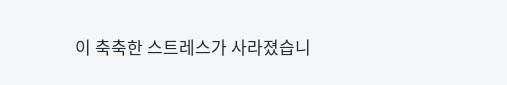이 축축한 스트레스가 사라졌습니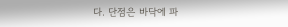다. 단점은 바닥에 파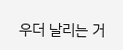우더 날리는 거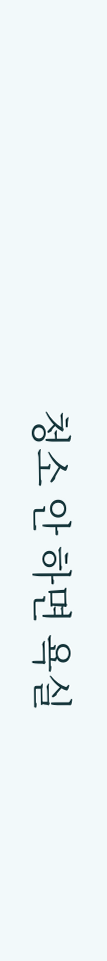청소 안 하면 욕실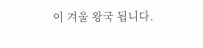이 겨울 왕국 됩니다.